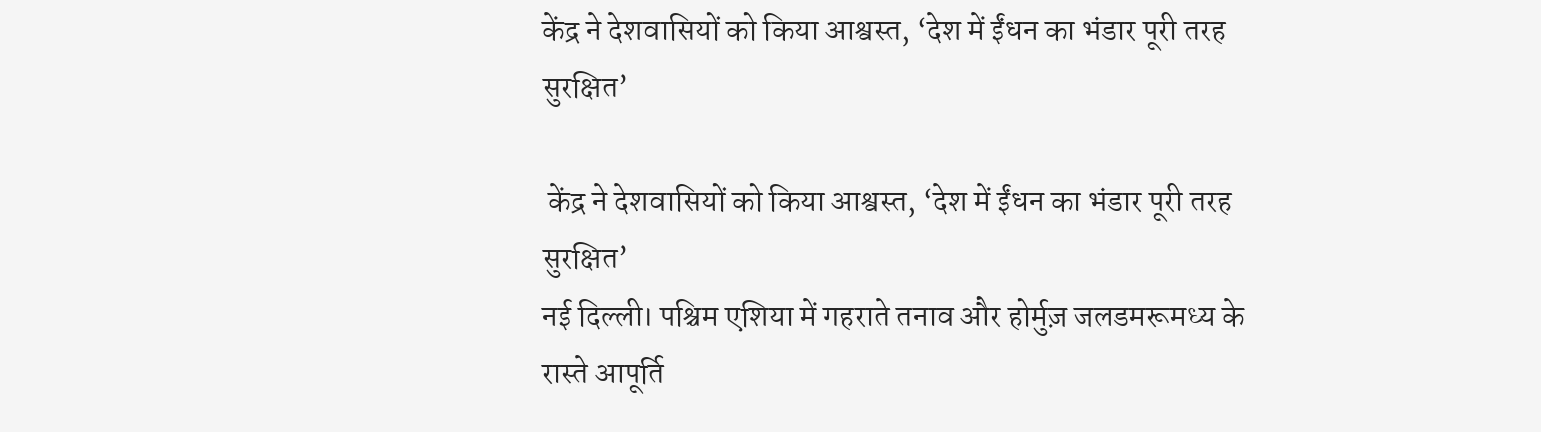केंद्र ने देशवासियों को किया आश्वस्त, ‘देश में ईंधन का भंडार पूरी तरह सुरक्षित’

 केंद्र ने देशवासियों को किया आश्वस्त, ‘देश में ईंधन का भंडार पूरी तरह सुरक्षित’
नई दिल्ली। पश्चिम एशिया में गहराते तनाव और होर्मुज़ जलडमरूमध्य के रास्ते आपूर्ति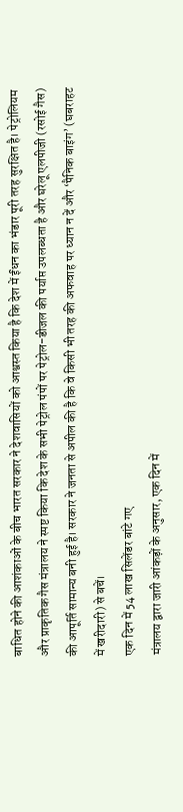बाधित होने की आशंकाओं के बीच भारत सरकार ने देशवासियों को आश्वस्त किया है कि देश में ईंधन का भंडार पूरी तरह सुरक्षित है। पेट्रोलियम और प्राकृतिक गैस मंत्रालय ने स्पष्ट किया कि देश के सभी पेट्रोल पंपों पर पेट्रोल-डीजल की पर्याप्त उपलब्धता है और घरेलू एलपीजी (रसोई गैस) की आपूर्ति सामान्य बनी हुई है। सरकार ने जनता से अपील की है कि वे किसी भी तरह की अफवाह पर ध्यान न दें और ‘पैनिक बाइंग’ (घबराहट में खरीदारी) से बचें।
एक दिन में 54 लाख सिलेंडर बांटे गए
मंत्रालय द्वारा जारी आंकड़ों के अनुसार, एक दिन में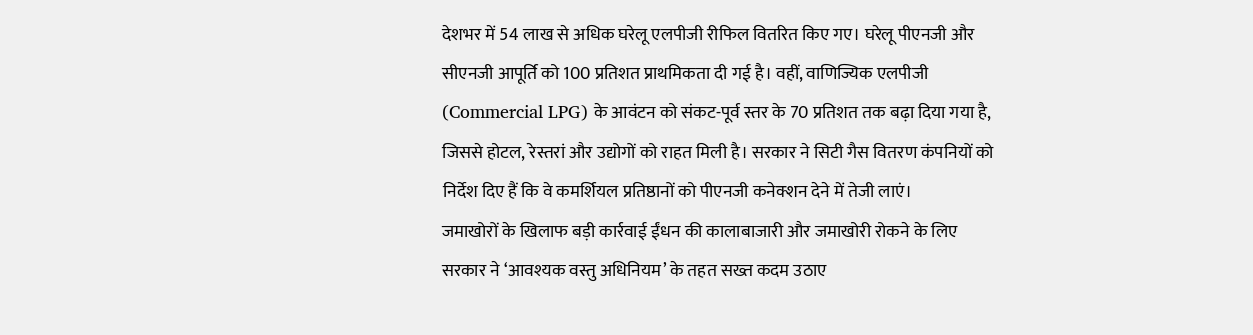देशभर में 54 लाख से अधिक घरेलू एलपीजी रीफिल वितरित किए गए। घरेलू पीएनजी और सीएनजी आपूर्ति को 100 प्रतिशत प्राथमिकता दी गई है। वहीं, वाणिज्यिक एलपीजी (Commercial LPG) के आवंटन को संकट-पूर्व स्तर के 70 प्रतिशत तक बढ़ा दिया गया है, जिससे होटल, रेस्तरां और उद्योगों को राहत मिली है। सरकार ने सिटी गैस वितरण कंपनियों को निर्देश दिए हैं कि वे कमर्शियल प्रतिष्ठानों को पीएनजी कनेक्शन देने में तेजी लाएं।
जमाखोरों के खिलाफ बड़ी कार्रवाई ईंधन की कालाबाजारी और जमाखोरी रोकने के लिए सरकार ने ‘आवश्यक वस्तु अधिनियम’ के तहत सख्त कदम उठाए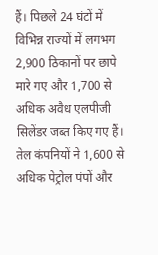हैं। पिछले 24 घंटों में विभिन्न राज्यों में लगभग 2,900 ठिकानों पर छापे मारे गए और 1,700 से अधिक अवैध एलपीजी सिलेंडर जब्त किए गए हैं। तेल कंपनियों ने 1,600 से अधिक पेट्रोल पंपों और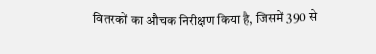वितरकों का औचक निरीक्षण किया है, जिसमें 390 से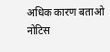अधिक कारण बताओ नोटिस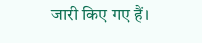जारी किए गए हैं।